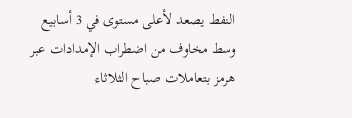النفط يصعد لأعلى مستوى في 3 أسابيع وسط مخاوف من اضطراب الإمدادات عبر هرمز بتعاملات صباح الثلاثاء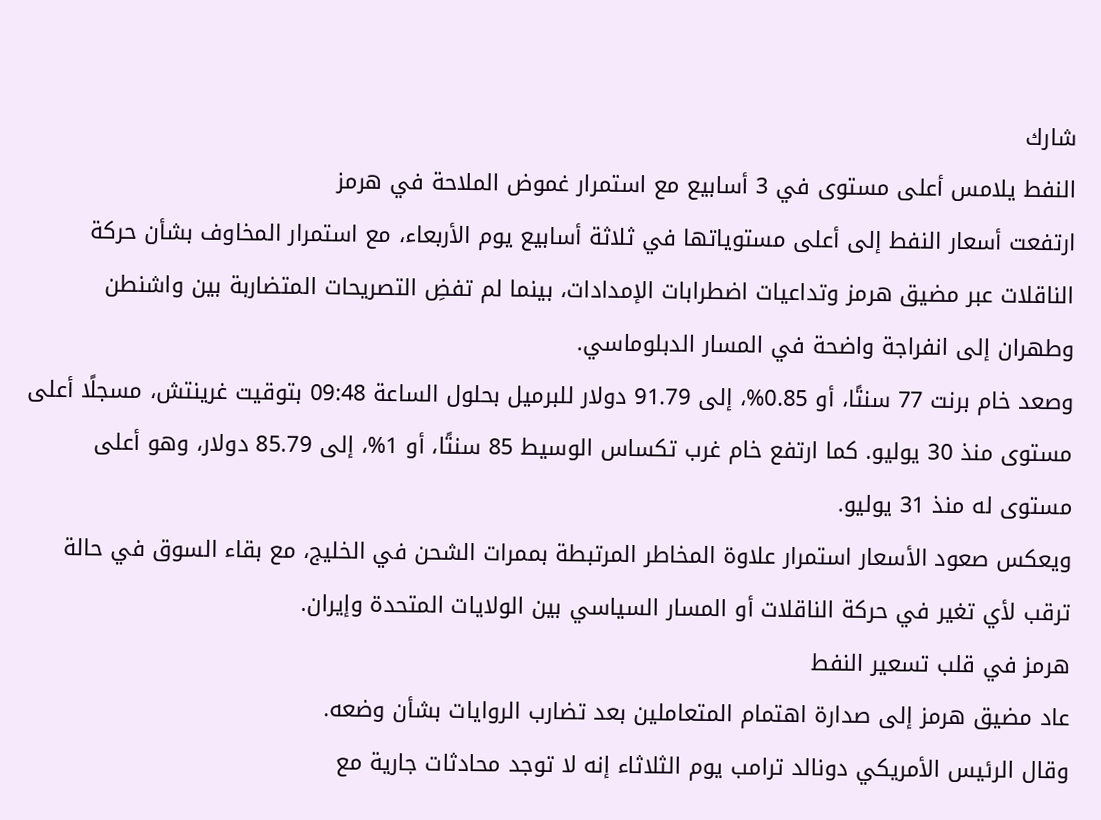شارك
النفط يلامس أعلى مستوى في 3 أسابيع مع استمرار غموض الملاحة في هرمز
ارتفعت أسعار النفط إلى أعلى مستوياتها في ثلاثة أسابيع يوم الأربعاء، مع استمرار المخاوف بشأن حركة الناقلات عبر مضيق هرمز وتداعيات اضطرابات الإمدادات، بينما لم تفضِ التصريحات المتضاربة بين واشنطن وطهران إلى انفراجة واضحة في المسار الدبلوماسي.
وصعد خام برنت 77 سنتًا، أو 0.85%، إلى 91.79 دولار للبرميل بحلول الساعة 09:48 بتوقيت غرينتش، مسجلًا أعلى مستوى منذ 30 يوليو. كما ارتفع خام غرب تكساس الوسيط 85 سنتًا، أو 1%، إلى 85.79 دولار، وهو أعلى مستوى له منذ 31 يوليو.
ويعكس صعود الأسعار استمرار علاوة المخاطر المرتبطة بممرات الشحن في الخليج، مع بقاء السوق في حالة ترقب لأي تغير في حركة الناقلات أو المسار السياسي بين الولايات المتحدة وإيران.
هرمز في قلب تسعير النفط
عاد مضيق هرمز إلى صدارة اهتمام المتعاملين بعد تضارب الروايات بشأن وضعه.
وقال الرئيس الأمريكي دونالد ترامب يوم الثلاثاء إنه لا توجد محادثات جارية مع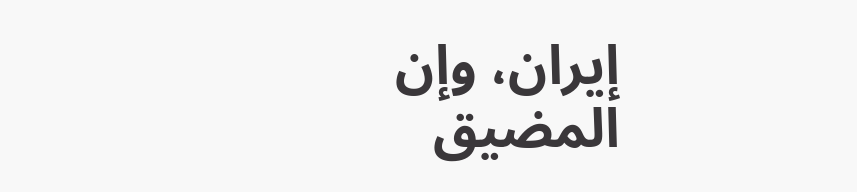إيران، وإن المضيق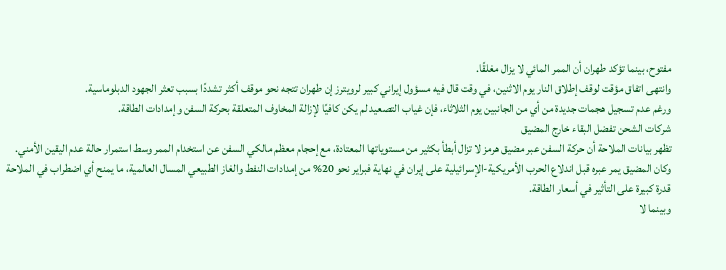مفتوح، بينما تؤكد طهران أن الممر المائي لا يزال مغلقًا.
وانتهى اتفاق مؤقت لوقف إطلاق النار يوم الاثنين، في وقت قال فيه مسؤول إيراني كبير لرويترز إن طهران تتجه نحو موقف أكثر تشددًا بسبب تعثر الجهود الدبلوماسية.
ورغم عدم تسجيل هجمات جديدة من أي من الجانبين يوم الثلاثاء، فإن غياب التصعيد لم يكن كافيًا لإزالة المخاوف المتعلقة بحركة السفن وإمدادات الطاقة.
شركات الشحن تفضل البقاء خارج المضيق
تظهر بيانات الملاحة أن حركة السفن عبر مضيق هرمز لا تزال أبطأ بكثير من مستوياتها المعتادة، مع إحجام معظم مالكي السفن عن استخدام الممر وسط استمرار حالة عدم اليقين الأمني.
وكان المضيق يمر عبره قبل اندلاع الحرب الأمريكية-الإسرائيلية على إيران في نهاية فبراير نحو 20% من إمدادات النفط والغاز الطبيعي المسال العالمية، ما يمنح أي اضطراب في الملاحة قدرة كبيرة على التأثير في أسعار الطاقة.
وبينما لا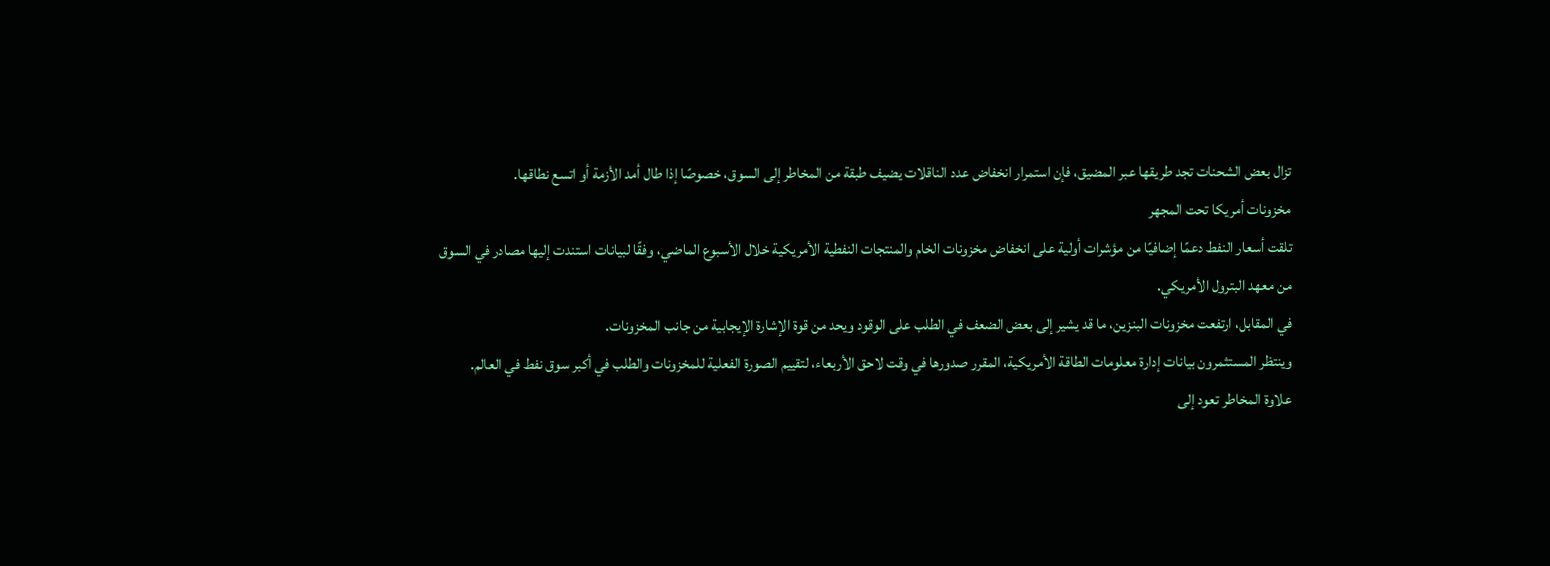تزال بعض الشحنات تجد طريقها عبر المضيق، فإن استمرار انخفاض عدد الناقلات يضيف طبقة من المخاطر إلى السوق، خصوصًا إذا طال أمد الأزمة أو اتسع نطاقها.
مخزونات أمريكا تحت المجهر
تلقت أسعار النفط دعمًا إضافيًا من مؤشرات أولية على انخفاض مخزونات الخام والمنتجات النفطية الأمريكية خلال الأسبوع الماضي، وفقًا لبيانات استندت إليها مصادر في السوق من معهد البترول الأمريكي.
في المقابل، ارتفعت مخزونات البنزين، ما قد يشير إلى بعض الضعف في الطلب على الوقود ويحد من قوة الإشارة الإيجابية من جانب المخزونات.
وينتظر المستثمرون بيانات إدارة معلومات الطاقة الأمريكية، المقرر صدورها في وقت لاحق الأربعاء، لتقييم الصورة الفعلية للمخزونات والطلب في أكبر سوق نفط في العالم.
علاوة المخاطر تعود إلى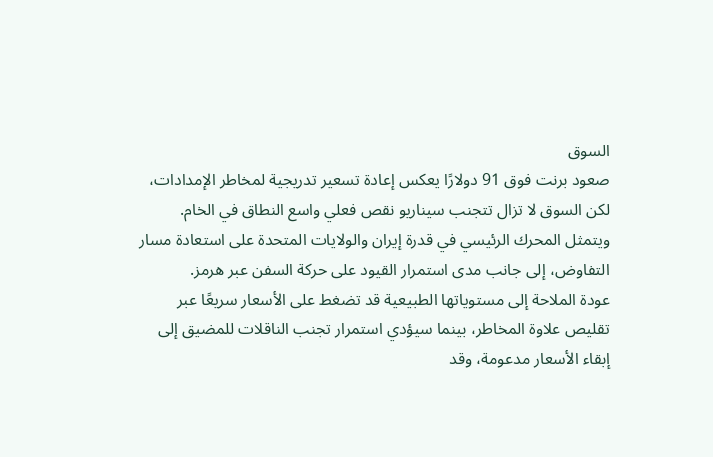السوق
صعود برنت فوق 91 دولارًا يعكس إعادة تسعير تدريجية لمخاطر الإمدادات، لكن السوق لا تزال تتجنب سيناريو نقص فعلي واسع النطاق في الخام.
ويتمثل المحرك الرئيسي في قدرة إيران والولايات المتحدة على استعادة مسار التفاوض، إلى جانب مدى استمرار القيود على حركة السفن عبر هرمز.
عودة الملاحة إلى مستوياتها الطبيعية قد تضغط على الأسعار سريعًا عبر تقليص علاوة المخاطر، بينما سيؤدي استمرار تجنب الناقلات للمضيق إلى إبقاء الأسعار مدعومة، وقد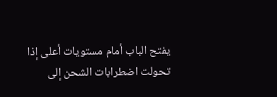يفتح الباب أمام مستويات أعلى إذا تحولت اضطرابات الشحن إلى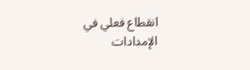انقطاع فعلي في الإمدادات